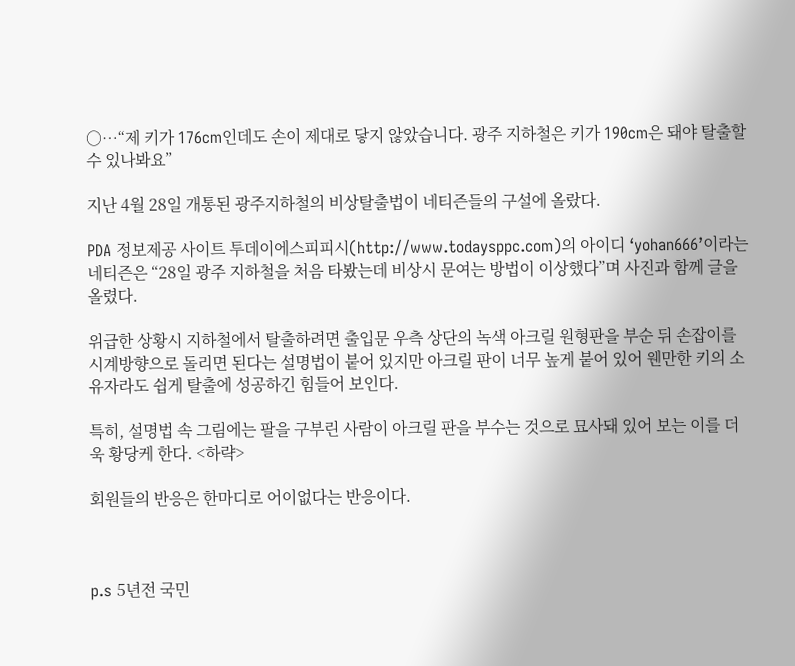○…“제 키가 176cm인데도 손이 제대로 닿지 않았습니다. 광주 지하철은 키가 190cm은 돼야 탈출할 수 있나봐요”

지난 4월 28일 개통된 광주지하철의 비상탈출법이 네티즌들의 구설에 올랐다.

PDA 정보제공 사이트 투데이에스피피시(http://www.todaysppc.com)의 아이디 ‘yohan666’이라는 네티즌은 “28일 광주 지하철을 처음 타봤는데 비상시 문여는 방법이 이상했다”며 사진과 함께 글을 올렸다.

위급한 상황시 지하철에서 탈출하려면 출입문 우측 상단의 녹색 아크릴 원형판을 부순 뒤 손잡이를 시계방향으로 돌리면 된다는 설명법이 붙어 있지만 아크릴 판이 너무 높게 붙어 있어 웬만한 키의 소유자라도 쉽게 탈출에 성공하긴 힘들어 보인다.

특히, 설명법 속 그림에는 팔을 구부린 사람이 아크릴 판을 부수는 것으로 묘사돼 있어 보는 이를 더욱 황당케 한다. <하략>

회원들의 반응은 한마디로 어이없다는 반응이다.



p.s 5년전 국민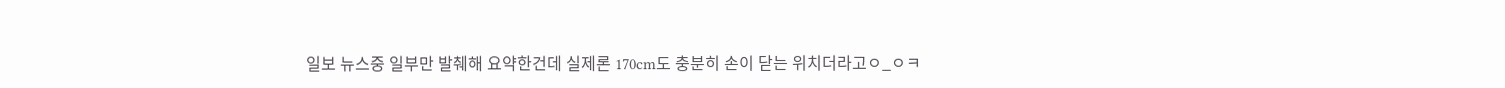일보 뉴스중 일부만 발췌해 요약한건데 실제론 170cm도 충분히 손이 닫는 위치더라고ㅇ_ㅇㅋ